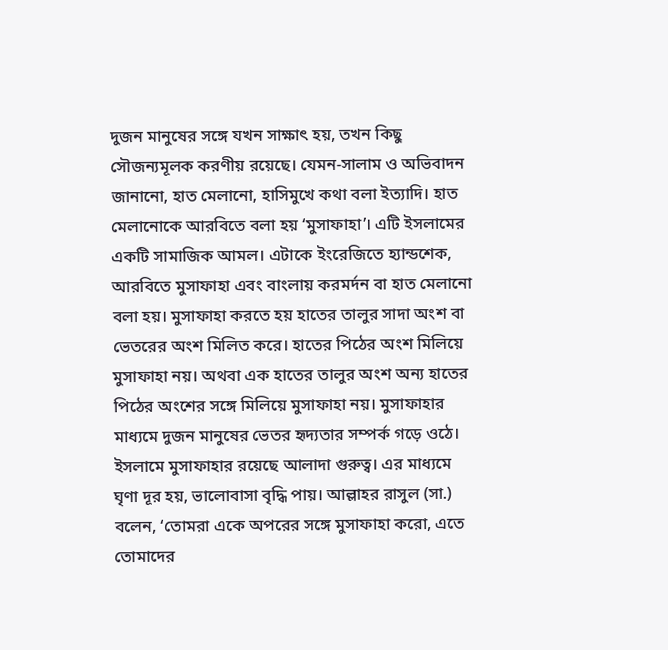দুজন মানুষের সঙ্গে যখন সাক্ষাৎ হয়, তখন কিছু সৌজন্যমূলক করণীয় রয়েছে। যেমন-সালাম ও অভিবাদন জানানো, হাত মেলানো, হাসিমুখে কথা বলা ইত্যাদি। হাত মেলানোকে আরবিতে বলা হয় ‘মুসাফাহা’। এটি ইসলামের একটি সামাজিক আমল। এটাকে ইংরেজিতে হ্যান্ডশেক, আরবিতে মুসাফাহা এবং বাংলায় করমর্দন বা হাত মেলানো বলা হয়। মুসাফাহা করতে হয় হাতের তালুর সাদা অংশ বা ভেতরের অংশ মিলিত করে। হাতের পিঠের অংশ মিলিয়ে মুসাফাহা নয়। অথবা এক হাতের তালুর অংশ অন্য হাতের পিঠের অংশের সঙ্গে মিলিয়ে মুসাফাহা নয়। মুসাফাহার মাধ্যমে দুজন মানুষের ভেতর হৃদ্যতার সম্পর্ক গড়ে ওঠে।
ইসলামে মুসাফাহার রয়েছে আলাদা গুরুত্ব। এর মাধ্যমে ঘৃণা দূর হয়, ভালোবাসা বৃদ্ধি পায়। আল্লাহর রাসুল (সা.) বলেন, ‘তোমরা একে অপরের সঙ্গে মুসাফাহা করো, এতে তোমাদের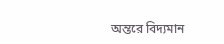অন্তরে বিদ্যমান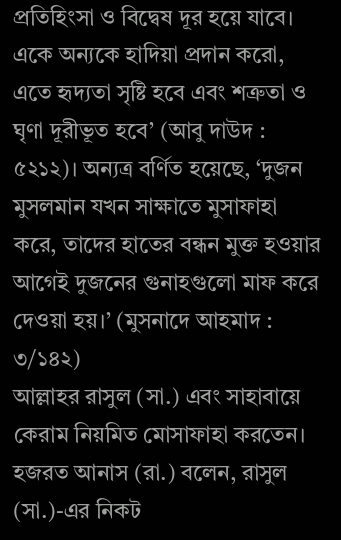প্রতিহিংসা ও বিদ্বেষ দূর হয়ে যাবে। একে অন্যকে হাদিয়া প্রদান করো, এতে হৃদ্যতা সৃষ্টি হবে এবং শত্রুতা ও ঘৃণা দূরীভূত হবে’ (আবু দাউদ : ৫২১২)। অন্যত্র বর্ণিত হয়েছে, ‘দুজন মুসলমান যখন সাক্ষাতে মুসাফাহা করে, তাদের হাতের বন্ধন মুক্ত হওয়ার আগেই দুজনের গুনাহগুলো মাফ করে দেওয়া হয়।’ (মুসনাদে আহমাদ : ৩/১৪২)
আল্লাহর রাসুল (সা.) এবং সাহাবায়ে কেরাম নিয়মিত মোসাফাহা করতেন। হজরত আনাস (রা.) বলেন, রাসুল (সা.)-এর নিকট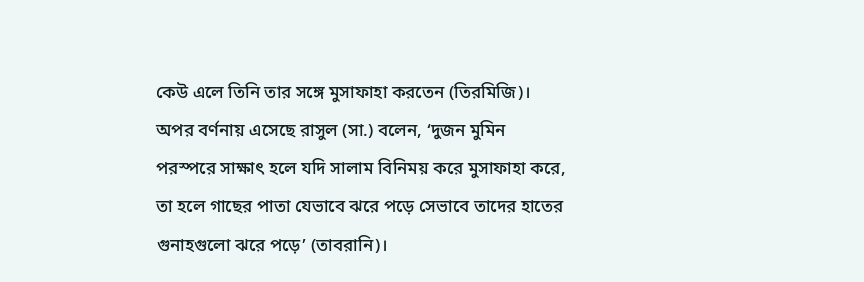কেউ এলে তিনি তার সঙ্গে মুসাফাহা করতেন (তিরমিজি)। অপর বর্ণনায় এসেছে রাসুল (সা.) বলেন, ‘দুজন মুমিন পরস্পরে সাক্ষাৎ হলে যদি সালাম বিনিময় করে মুসাফাহা করে, তা হলে গাছের পাতা যেভাবে ঝরে পড়ে সেভাবে তাদের হাতের গুনাহগুলো ঝরে পড়ে’ (তাবরানি)।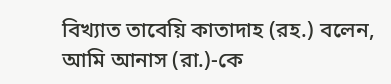বিখ্যাত তাবেয়ি কাতাদাহ (রহ.) বলেন, আমি আনাস (রা.)-কে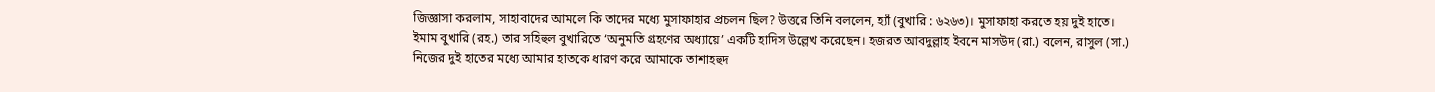জিজ্ঞাসা করলাম, সাহাবাদের আমলে কি তাদের মধ্যে মুসাফাহার প্রচলন ছিল? উত্তরে তিনি বললেন, হ্যাঁ (বুখারি : ৬২৬৩)। মুসাফাহা করতে হয় দুই হাতে। ইমাম বুখারি (রহ.) তার সহিহুল বুখারিতে ‘অনুমতি গ্রহণের অধ্যায়ে’ একটি হাদিস উল্লেখ করেছেন। হজরত আবদুল্লাহ ইবনে মাসউদ (রা.) বলেন, রাসুল (সা.) নিজের দুই হাতের মধ্যে আমার হাতকে ধারণ করে আমাকে তাশাহহুদ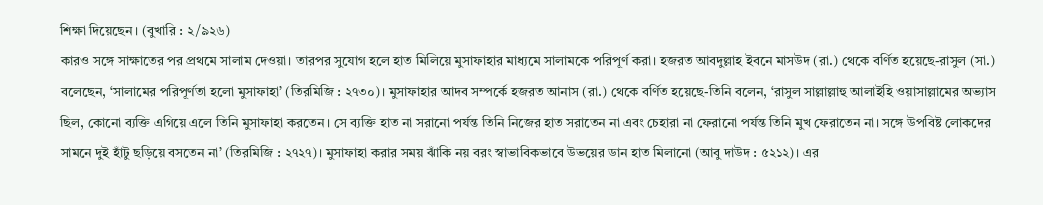শিক্ষা দিয়েছেন। (বুখারি : ২/৯২৬)
কারও সঙ্গে সাক্ষাতের পর প্রথমে সালাম দেওয়া। তারপর সুযোগ হলে হাত মিলিয়ে মুসাফাহার মাধ্যমে সালামকে পরিপূর্ণ করা। হজরত আবদুল্লাহ ইবনে মাসউদ (রা.) থেকে বর্ণিত হয়েছে-রাসুল (সা.) বলেছেন, ‘সালামের পরিপূর্ণতা হলো মুসাফাহা’ (তিরমিজি : ২৭৩০)। মুসাফাহার আদব সম্পর্কে হজরত আনাস (রা.) থেকে বর্ণিত হয়েছে-তিনি বলেন, ‘রাসুল সাল্লাল্লাহু আলাইহি ওয়াসাল্লামের অভ্যাস ছিল, কোনো ব্যক্তি এগিয়ে এলে তিনি মুসাফাহা করতেন। সে ব্যক্তি হাত না সরানো পর্যন্ত তিনি নিজের হাত সরাতেন না এবং চেহারা না ফেরানো পর্যন্ত তিনি মুখ ফেরাতেন না। সঙ্গে উপবিষ্ট লোকদের সামনে দুই হাঁটু ছড়িয়ে বসতেন না’ (তিরমিজি : ২৭২৭)। মুসাফাহা করার সময় ঝাঁকি নয় বরং স্বাভাবিকভাবে উভয়ের ডান হাত মিলানো (আবু দাউদ : ৫২১২)। এর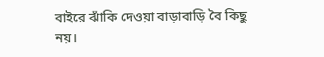বাইরে ঝাঁকি দেওয়া বাড়াবাড়ি বৈ কিছু নয়।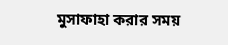মুসাফাহা করার সময়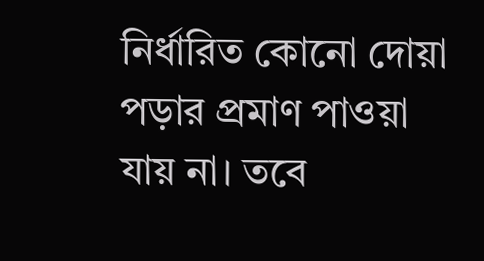নির্ধারিত কোনো দোয়া পড়ার প্রমাণ পাওয়া যায় না। তবে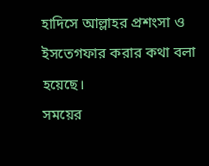হাদিসে আল্লাহর প্রশংসা ও ইসতেগফার করার কথা বলা হয়েছে।
সময়ের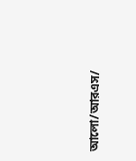আলো/আরএস/